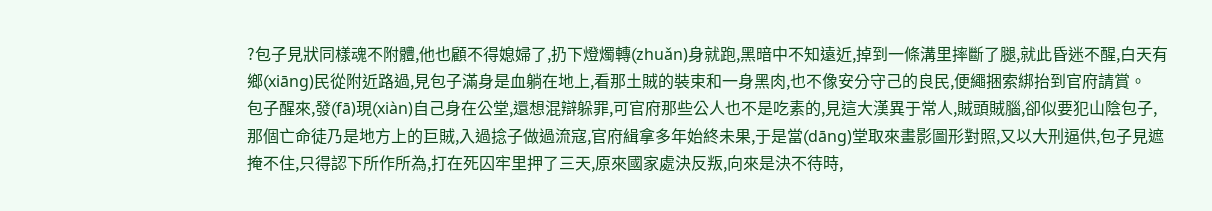?包子見狀同樣魂不附體,他也顧不得媳婦了,扔下燈燭轉(zhuǎn)身就跑,黑暗中不知遠近,掉到一條溝里摔斷了腿,就此昏迷不醒,白天有鄉(xiāng)民從附近路過,見包子滿身是血躺在地上,看那土賊的裝束和一身黑肉,也不像安分守己的良民,便繩捆索綁抬到官府請賞。
包子醒來,發(fā)現(xiàn)自己身在公堂,還想混辯躲罪,可官府那些公人也不是吃素的,見這大漢異于常人,賊頭賊腦,卻似要犯山陰包子,那個亡命徒乃是地方上的巨賊,入過捻子做過流寇,官府緝拿多年始終未果,于是當(dāng)堂取來畫影圖形對照,又以大刑逼供,包子見遮掩不住,只得認下所作所為,打在死囚牢里押了三天,原來國家處決反叛,向來是決不待時,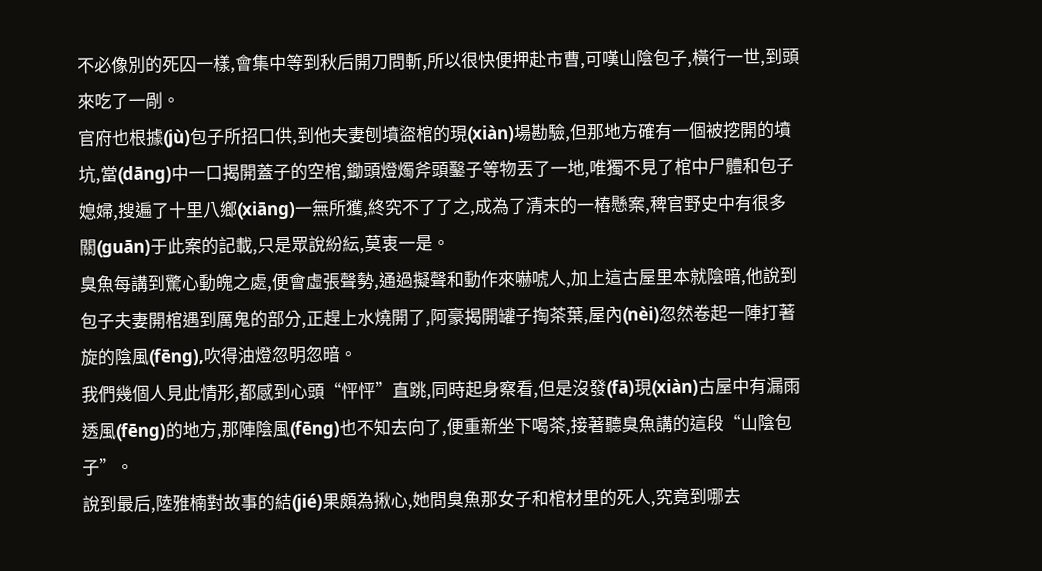不必像別的死囚一樣,會集中等到秋后開刀問斬,所以很快便押赴市曹,可嘆山陰包子,橫行一世,到頭來吃了一剮。
官府也根據(jù)包子所招口供,到他夫妻刨墳盜棺的現(xiàn)場勘驗,但那地方確有一個被挖開的墳坑,當(dāng)中一口揭開蓋子的空棺,鋤頭燈燭斧頭鑿子等物丟了一地,唯獨不見了棺中尸體和包子媳婦,搜遍了十里八鄉(xiāng)一無所獲,終究不了了之,成為了清末的一樁懸案,稗官野史中有很多關(guān)于此案的記載,只是眾說紛紜,莫衷一是。
臭魚每講到驚心動魄之處,便會虛張聲勢,通過擬聲和動作來嚇唬人,加上這古屋里本就陰暗,他說到包子夫妻開棺遇到厲鬼的部分,正趕上水燒開了,阿豪揭開罐子掏茶葉,屋內(nèi)忽然卷起一陣打著旋的陰風(fēng),吹得油燈忽明忽暗。
我們幾個人見此情形,都感到心頭“怦怦”直跳,同時起身察看,但是沒發(fā)現(xiàn)古屋中有漏雨透風(fēng)的地方,那陣陰風(fēng)也不知去向了,便重新坐下喝茶,接著聽臭魚講的這段“山陰包子”。
說到最后,陸雅楠對故事的結(jié)果頗為揪心,她問臭魚那女子和棺材里的死人,究竟到哪去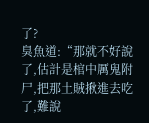了?
臭魚道:“那就不好說了,估計是棺中厲鬼附尸,把那土賊揪進去吃了,難說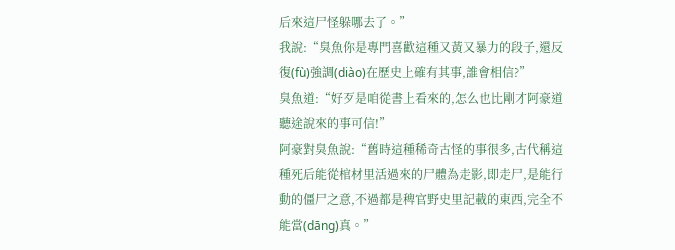后來這尸怪躲哪去了。”
我說:“臭魚你是專門喜歡這種又黃又暴力的段子,還反復(fù)強調(diào)在歷史上確有其事,誰會相信?”
臭魚道:“好歹是咱從書上看來的,怎么也比剛才阿豪道聽途說來的事可信!”
阿豪對臭魚說:“舊時這種稀奇古怪的事很多,古代稱這種死后能從棺材里活過來的尸體為走影,即走尸,是能行動的僵尸之意,不過都是稗官野史里記載的東西,完全不能當(dāng)真。”